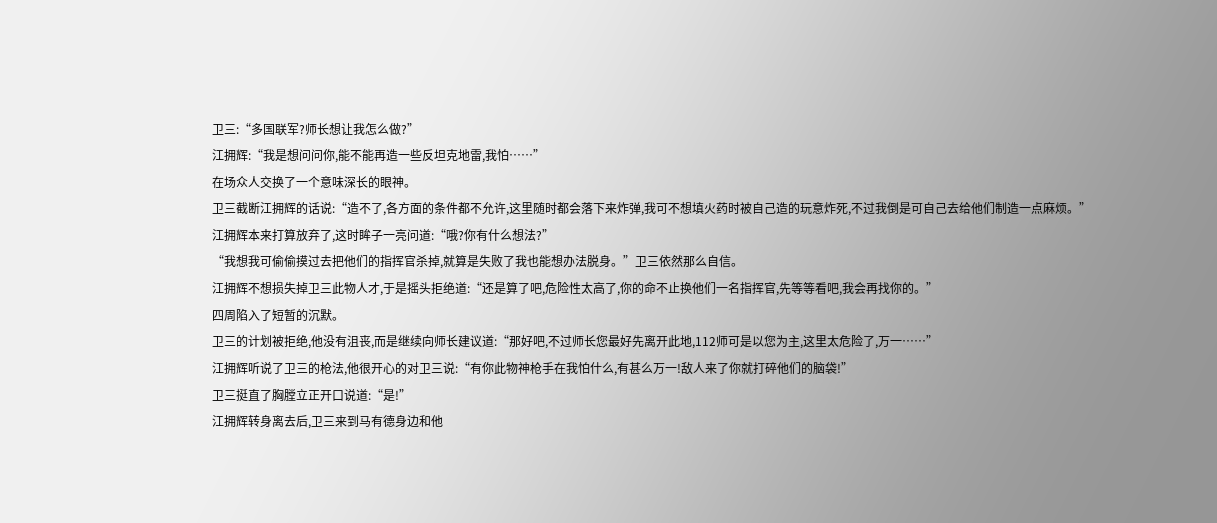卫三:“多国联军?师长想让我怎么做?”
江拥辉:“我是想问问你,能不能再造一些反坦克地雷,我怕……”
在场众人交换了一个意味深长的眼神。
卫三截断江拥辉的话说:“造不了,各方面的条件都不允许,这里随时都会落下来炸弹,我可不想填火药时被自己造的玩意炸死,不过我倒是可自己去给他们制造一点麻烦。”
江拥辉本来打算放弃了,这时眸子一亮问道:“哦?你有什么想法?”
“我想我可偷偷摸过去把他们的指挥官杀掉,就算是失败了我也能想办法脱身。”卫三依然那么自信。
江拥辉不想损失掉卫三此物人才,于是摇头拒绝道:“还是算了吧,危险性太高了,你的命不止换他们一名指挥官,先等等看吧,我会再找你的。”
四周陷入了短暂的沉默。
卫三的计划被拒绝,他没有沮丧,而是继续向师长建议道:“那好吧,不过师长您最好先离开此地,112师可是以您为主,这里太危险了,万一……”
江拥辉听说了卫三的枪法,他很开心的对卫三说:“有你此物神枪手在我怕什么,有甚么万一!敌人来了你就打碎他们的脑袋!”
卫三挺直了胸膛立正开口说道:“是!”
江拥辉转身离去后,卫三来到马有德身边和他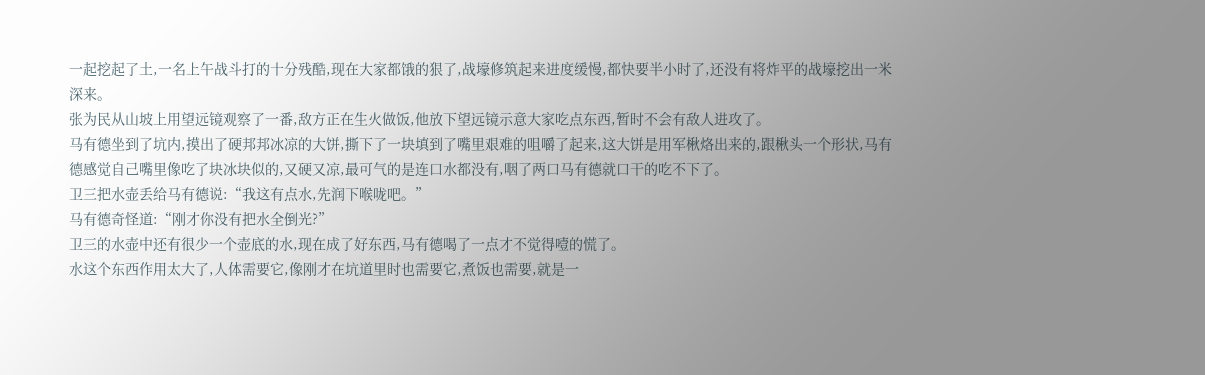一起挖起了土,一名上午战斗打的十分残酷,现在大家都饿的狠了,战壕修筑起来进度缓慢,都快要半小时了,还没有将炸平的战壕挖出一米深来。
张为民从山坡上用望远镜观察了一番,敌方正在生火做饭,他放下望远镜示意大家吃点东西,暂时不会有敌人进攻了。
马有德坐到了坑内,摸出了硬邦邦冰凉的大饼,撕下了一块填到了嘴里艰难的咀嚼了起来,这大饼是用军楸烙出来的,跟楸头一个形状,马有德感觉自己嘴里像吃了块冰块似的,又硬又凉,最可气的是连口水都没有,咽了两口马有德就口干的吃不下了。
卫三把水壶丢给马有德说:“我这有点水,先润下喉咙吧。”
马有德奇怪道:“刚才你没有把水全倒光?”
卫三的水壶中还有很少一个壶底的水,现在成了好东西,马有德喝了一点才不觉得噎的慌了。
水这个东西作用太大了,人体需要它,像刚才在坑道里时也需要它,煮饭也需要,就是一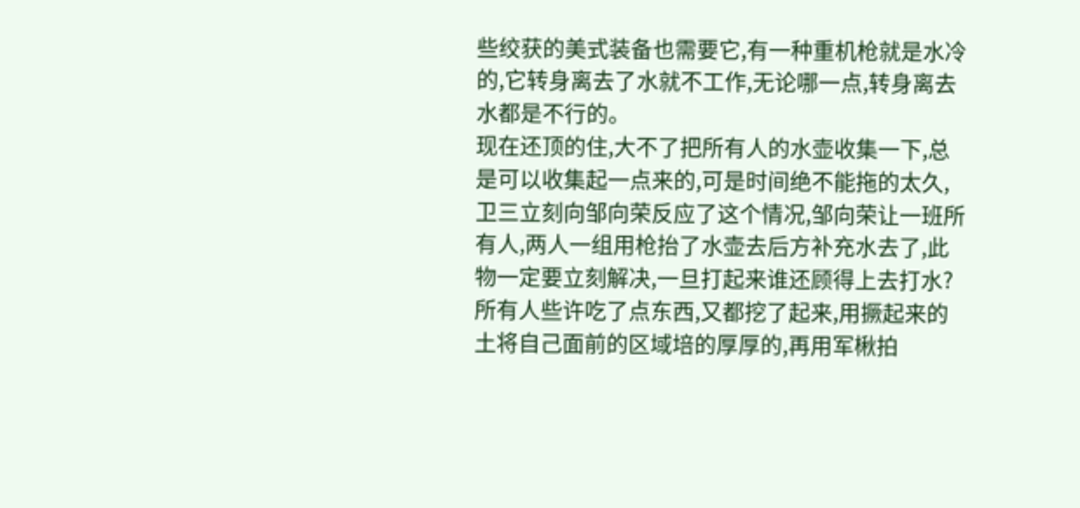些绞获的美式装备也需要它,有一种重机枪就是水冷的,它转身离去了水就不工作,无论哪一点,转身离去水都是不行的。
现在还顶的住,大不了把所有人的水壶收集一下,总是可以收集起一点来的,可是时间绝不能拖的太久,卫三立刻向邹向荣反应了这个情况,邹向荣让一班所有人,两人一组用枪抬了水壶去后方补充水去了,此物一定要立刻解决,一旦打起来谁还顾得上去打水?
所有人些许吃了点东西,又都挖了起来,用撅起来的土将自己面前的区域培的厚厚的,再用军楸拍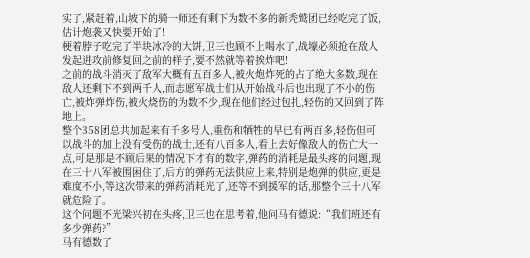实了,紧赶着,山坡下的骑一师还有剩下为数不多的新秃鹫团已经吃完了饭,估计炮袭又快要开始了!
梗着脖子吃完了半块冰冷的大饼,卫三也顾不上喝水了,战壕必须抢在敌人发起进攻前修复回之前的样子,要不然就等着挨炸吧!
之前的战斗消灭了敌军大概有五百多人,被火炮炸死的占了绝大多数,现在敌人还剩下不到两千人,而志愿军战士们从开始战斗后也出现了不小的伤亡,被炸弹炸伤,被火烧伤的为数不少,现在他们经过包扎,轻伤的又回到了阵地上。
整个358团总共加起来有千多号人,重伤和牺牲的早已有两百多,轻伤但可以战斗的加上没有受伤的战士,还有八百多人,看上去好像敌人的伤亡大一点,可是那是不顾后果的情况下才有的数字,弹药的消耗是最头疼的问题,现在三十八军被围困住了,后方的弹药无法供应上来,特别是炮弹的供应,更是难度不小,等这次带来的弹药消耗光了,还等不到援军的话,那整个三十八军就危险了。
这个问题不光梁兴初在头疼,卫三也在思考着,他问马有德说:“我们班还有多少弹药?”
马有德数了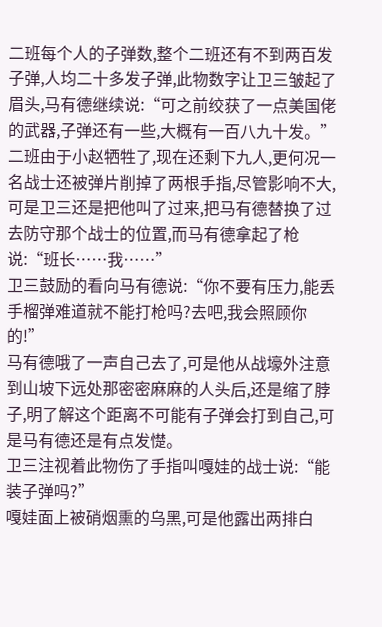二班每个人的子弹数,整个二班还有不到两百发子弹,人均二十多发子弹,此物数字让卫三皱起了眉头,马有德继续说:“可之前绞获了一点美国佬的武器,子弹还有一些,大概有一百八九十发。”
二班由于小赵牺牲了,现在还剩下九人,更何况一名战士还被弹片削掉了两根手指,尽管影响不大,可是卫三还是把他叫了过来,把马有德替换了过去防守那个战士的位置,而马有德拿起了枪说:“班长……我……”
卫三鼓励的看向马有德说:“你不要有压力,能丢手榴弹难道就不能打枪吗?去吧,我会照顾你的!”
马有德哦了一声自己去了,可是他从战壕外注意到山坡下远处那密密麻麻的人头后,还是缩了脖子,明了解这个距离不可能有子弹会打到自己,可是马有德还是有点发憷。
卫三注视着此物伤了手指叫嘎娃的战士说:“能装子弹吗?”
嘎娃面上被硝烟熏的乌黑,可是他露出两排白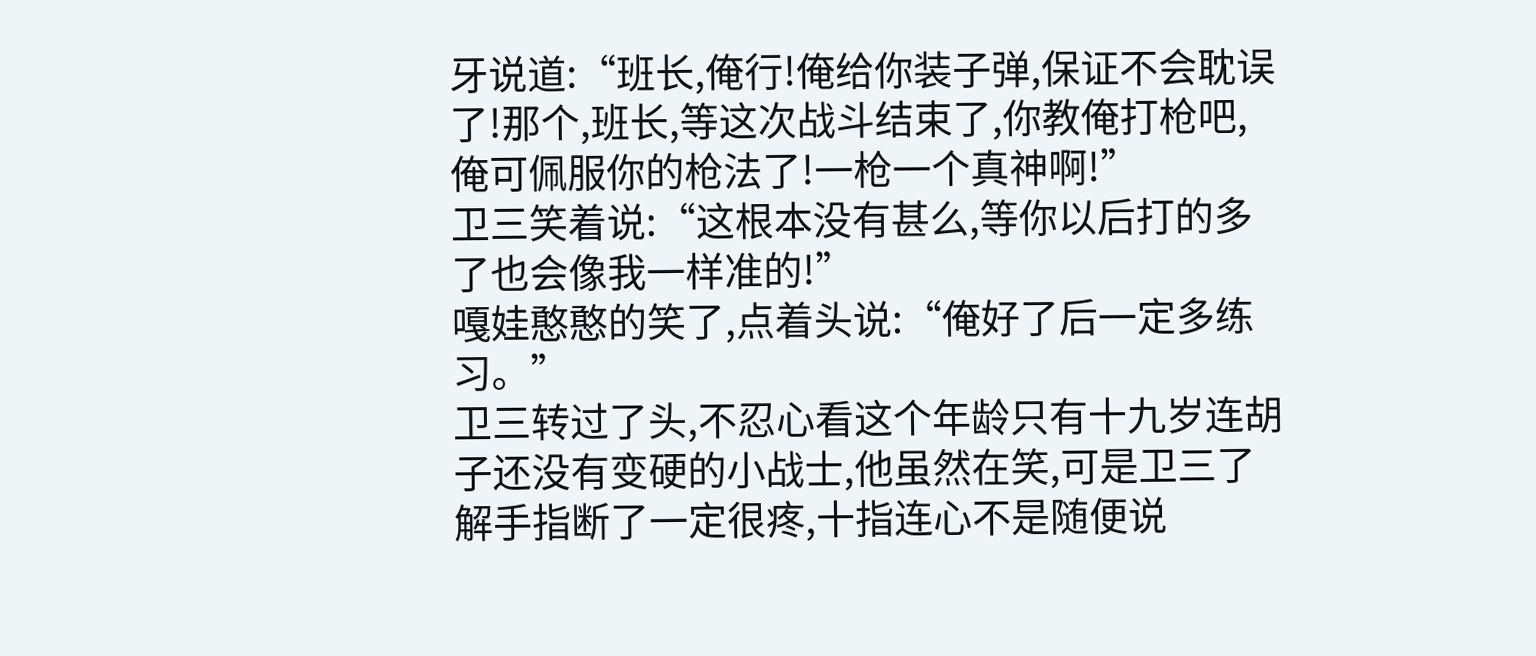牙说道:“班长,俺行!俺给你装子弹,保证不会耽误了!那个,班长,等这次战斗结束了,你教俺打枪吧,俺可佩服你的枪法了!一枪一个真神啊!”
卫三笑着说:“这根本没有甚么,等你以后打的多了也会像我一样准的!”
嘎娃憨憨的笑了,点着头说:“俺好了后一定多练习。”
卫三转过了头,不忍心看这个年龄只有十九岁连胡子还没有变硬的小战士,他虽然在笑,可是卫三了解手指断了一定很疼,十指连心不是随便说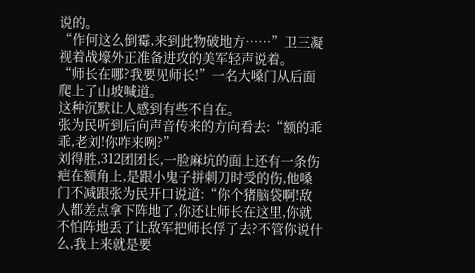说的。
“作何这么倒霉,来到此物破地方……”卫三凝视着战壕外正准备进攻的美军轻声说着。
“师长在哪?我要见师长!”一名大嗓门从后面爬上了山坡喊道。
这种沉默让人感到有些不自在。
张为民听到后向声音传来的方向看去:“额的乖乖,老刘!你咋来咧?”
刘得胜,312团团长,一脸麻坑的面上还有一条伤疤在额角上,是跟小鬼子拼刺刀时受的伤,他嗓门不减跟张为民开口说道:“你个猪脑袋啊!敌人都差点拿下阵地了,你还让师长在这里,你就不怕阵地丢了让敌军把师长俘了去?不管你说什么,我上来就是要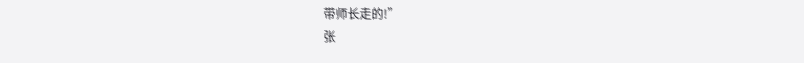带师长走的!”
张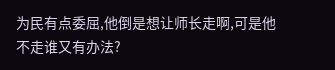为民有点委屈,他倒是想让师长走啊,可是他不走谁又有办法?